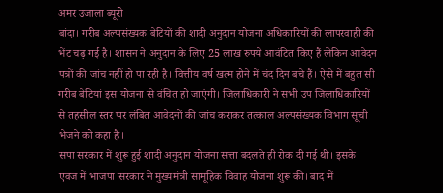अमर उजाला ब्यूरो
बांदा। गरीब अल्पसंख्यक बेटियों की शादी अनुदान योजना अधिकारियों की लापरवाही की भेंट चढ़ गई है। शासन ने अनुदान के लिए 25 लाख रुपये आवंटित किए हैं लेकिन आवेदन पत्रों की जांच नहीं हो पा रही है। वित्तीय वर्ष खत्म होने में चंद दिन बचे हैं। ऐसे में बहुत सी गरीब बेटियां इस योजना से वंचित हो जाएंगी। जिलाधिकारी ने सभी उप जिलाधिकारियों से तहसील स्तर पर लंबित आवेदनों की जांच कराकर तत्काल अल्पसंख्यक विभाग सूची भेजने को कहा है।
सपा सरकार में शुरू हुई शादी अनुदान योजना सत्ता बदलते ही रोक दी गई थी। इसके एवज में भाजपा सरकार ने मुख्यमंत्री सामूहिक विवाह योजना शुरू की। बाद में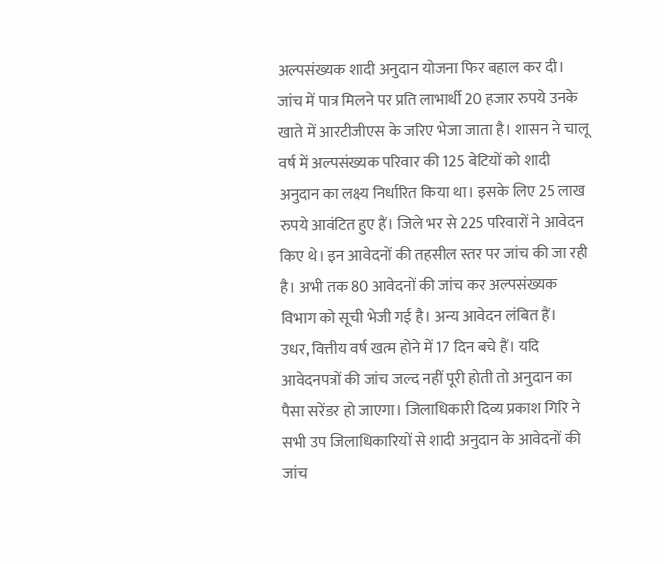अल्पसंख्यक शादी अनुदान योजना फिर बहाल कर दी। जांच में पात्र मिलने पर प्रति लाभार्थी 20 हजार रुपये उनके खाते में आरटीजीएस के जरिए भेजा जाता है। शासन ने चालू वर्ष में अल्पसंख्यक परिवार की 125 बेटियों को शादी अनुदान का लक्ष्य निर्धारित किया था। इसके लिए 25 लाख रुपये आवंटित हुए हैं। जिले भर से 225 परिवारों ने आवेदन किए थे। इन आवेदनों की तहसील स्तर पर जांच की जा रही है। अभी तक 80 आवेदनों की जांच कर अल्पसंख्यक विभाग को सूची भेजी गई है। अन्य आवेदन लंबित हैं।
उधर, वित्तीय वर्ष खत्म होने में 17 दिन बचे हैं। यदि आवेदनपत्रों की जांच जल्द नहीं पूरी होती तो अनुदान का पैसा सरेंडर हो जाएगा। जिलाधिकारी दिव्य प्रकाश गिरि ने सभी उप जिलाधिकारियों से शादी अनुदान के आवेदनों की जांच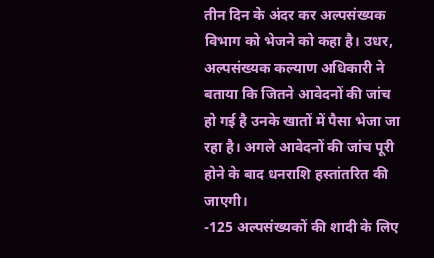तीन दिन के अंदर कर अल्पसंख्यक विभाग को भेजने को कहा है। उधर, अल्पसंख्यक कल्याण अधिकारी ने बताया कि जितने आवेदनों की जांच हो गई है उनके खातों में पैसा भेजा जा रहा है। अगले आवेदनों की जांच पूरी होने के बाद धनराशि हस्तांतरित की जाएगी।
-125 अल्पसंख्यकों की शादी के लिए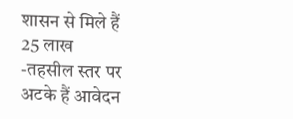शासन से मिले हैं 25 लाख
-तहसील स्तर पर अटके हैं आवेदन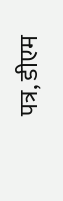पत्र, डीएम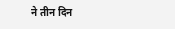ने तीन दिन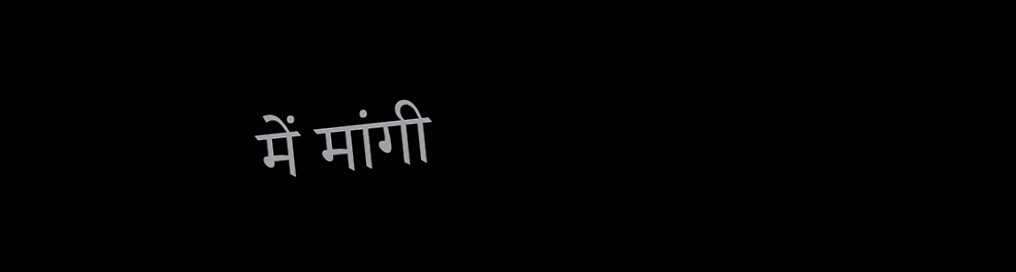में मांगी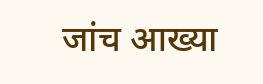जांच आख्या